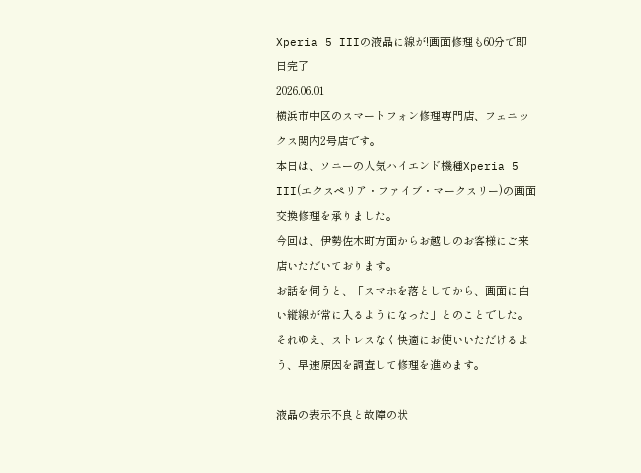Xperia 5 IIIの液晶に線が!画面修理も60分で即日完了
2026.06.01
横浜市中区のスマートフォン修理専門店、フェニックス関内2号店です。
本日は、ソニーの人気ハイエンド機種Xperia 5 III(エクスペリア・ファイブ・マークスリー)の画面交換修理を承りました。
今回は、伊勢佐木町方面からお越しのお客様にご来店いただいております。
お話を伺うと、「スマホを落としてから、画面に白い縦線が常に入るようになった」とのことでした。
それゆえ、ストレスなく快適にお使いいただけるよう、早速原因を調査して修理を進めます。

液晶の表示不良と故障の状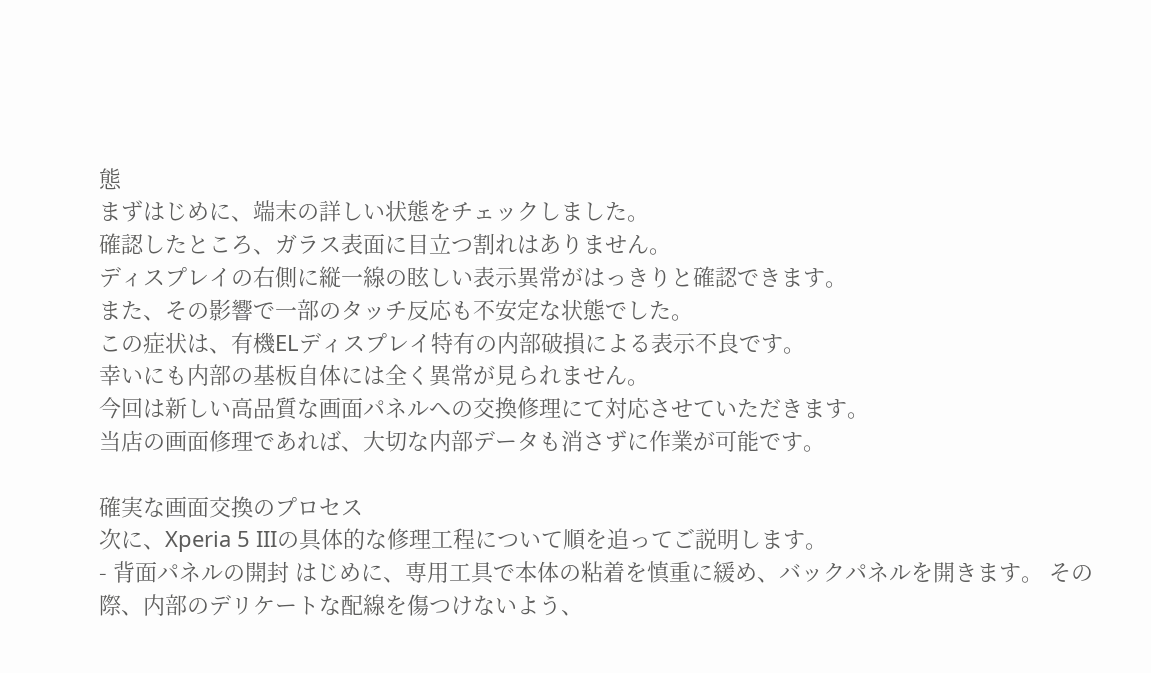態
まずはじめに、端末の詳しい状態をチェックしました。
確認したところ、ガラス表面に目立つ割れはありません。
ディスプレイの右側に縦一線の眩しい表示異常がはっきりと確認できます。
また、その影響で一部のタッチ反応も不安定な状態でした。
この症状は、有機ELディスプレイ特有の内部破損による表示不良です。
幸いにも内部の基板自体には全く異常が見られません。
今回は新しい高品質な画面パネルへの交換修理にて対応させていただきます。
当店の画面修理であれば、大切な内部データも消さずに作業が可能です。

確実な画面交換のプロセス
次に、Xperia 5 IIIの具体的な修理工程について順を追ってご説明します。
- 背面パネルの開封 はじめに、専用工具で本体の粘着を慎重に緩め、バックパネルを開きます。 その際、内部のデリケートな配線を傷つけないよう、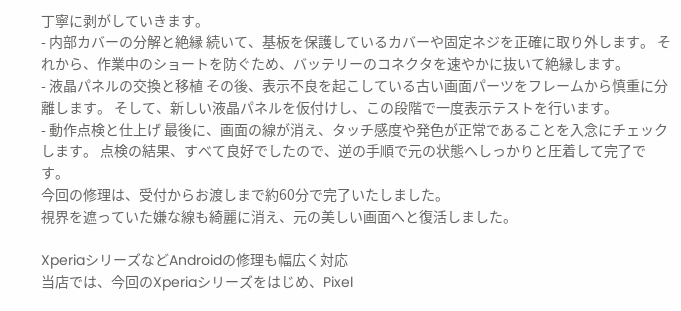丁寧に剥がしていきます。
- 内部カバーの分解と絶縁 続いて、基板を保護しているカバーや固定ネジを正確に取り外します。 それから、作業中のショートを防ぐため、バッテリーのコネクタを速やかに抜いて絶縁します。
- 液晶パネルの交換と移植 その後、表示不良を起こしている古い画面パーツをフレームから慎重に分離します。 そして、新しい液晶パネルを仮付けし、この段階で一度表示テストを行います。
- 動作点検と仕上げ 最後に、画面の線が消え、タッチ感度や発色が正常であることを入念にチェックします。 点検の結果、すべて良好でしたので、逆の手順で元の状態へしっかりと圧着して完了です。
今回の修理は、受付からお渡しまで約60分で完了いたしました。
視界を遮っていた嫌な線も綺麗に消え、元の美しい画面へと復活しました。

XperiaシリーズなどAndroidの修理も幅広く対応
当店では、今回のXperiaシリーズをはじめ、Pixel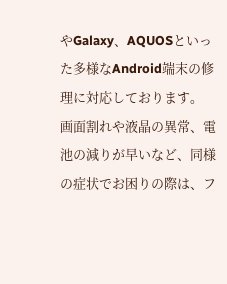やGalaxy、AQUOSといった多様なAndroid端末の修理に対応しております。
画面割れや液晶の異常、電池の減りが早いなど、同様の症状でお困りの際は、フ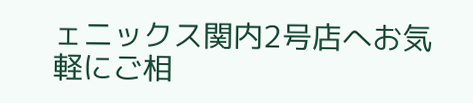ェニックス関内2号店へお気軽にご相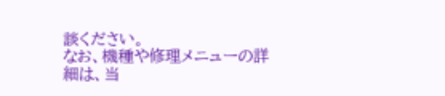談ください。
なお、機種や修理メニューの詳細は、当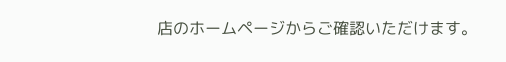店のホームページからご確認いただけます。